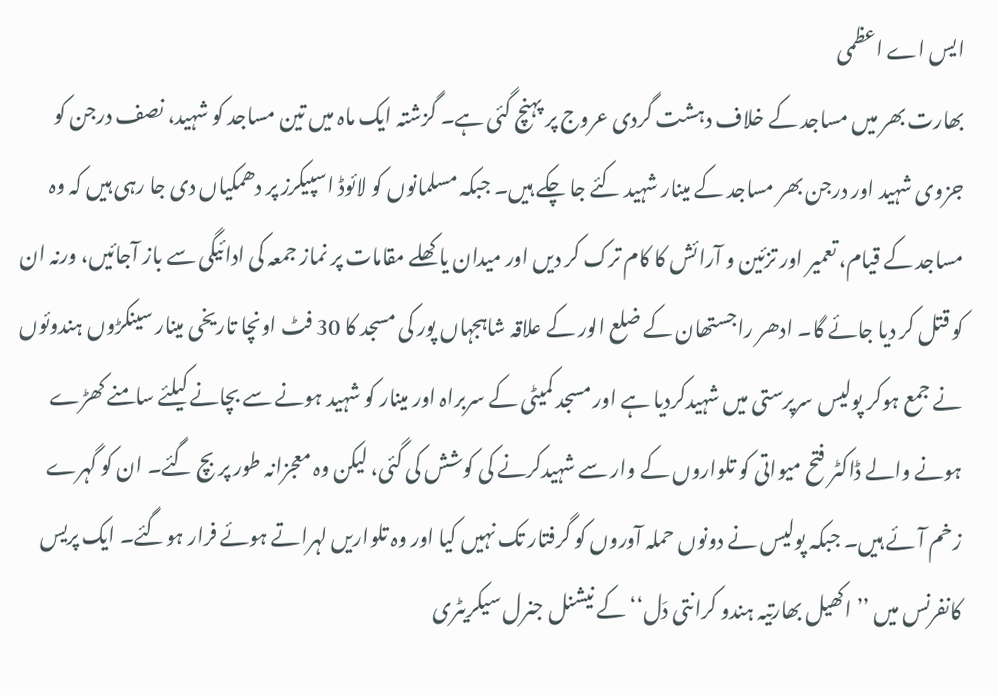ایس اے اعظمی
بھارت بھر میں مساجد کے خلاف دہشت گردی عروج پر پہنچ گئی ہے۔ گزشتہ ایک ماہ میں تین مساجد کو شہید، نصف درجن کو جزوی شہید اور درجن بھر مساجد کے مینار شہید کئے جا چکے ہیں۔ جبکہ مسلمانوں کو لائوڈ اسپیکرز پر دھمکیاں دی جا رہی ہیں کہ وہ مساجد کے قیام، تعمیر اور تزئین و آرائش کا کام ترک کر دیں اور میدان یا کھلے مقامات پر نماز جمعہ کی ادائیگی سے باز آجائیں، ورنہ ان کو قتل کر دیا جائے گا۔ ادھر راجستھان کے ضلع الور کے علاقہ شاہجہاں پور کی مسجد کا 30 فٹ اونچا تاریخی مینار سینکڑوں ہندوئوں نے جمع ہوکر پولیس سرپرستی میں شہیدکردیا ہے اور مسجد کمیٹی کے سربراہ اور مینار کو شہید ہونے سے بچانے کیلئے سامنے کھڑے ہونے والے ڈاکٹر فتح میواتی کو تلواروں کے وار سے شہیدکرنے کی کوشش کی گئی، لیکن وہ معجزانہ طور پر بچ گئے۔ ان کو گہرے زخم آئے ہیں۔ جبکہ پولیس نے دونوں حملہ آوروں کو گرفتار تک نہیں کیا اور وہ تلواریں لہراتے ہوئے فرار ہوگئے۔ ایک پریس کانفرنس میں ’’اکھیل بھارتیہ ہندو کرانتی دَل‘‘ کے نیشنل جنرل سیکریٹری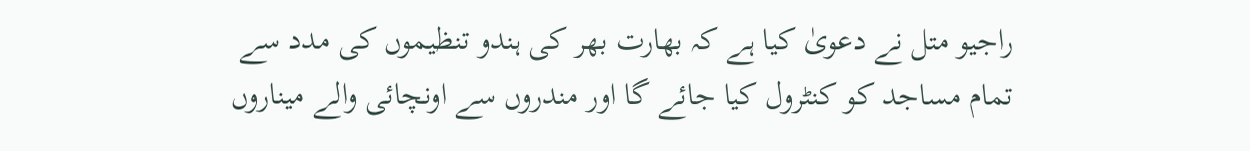راجیو متل نے دعویٰ کیا ہے کہ بھارت بھر کی ہندو تنظیموں کی مدد سے تمام مساجد کو کنٹرول کیا جائے گا اور مندروں سے اونچائی والے میناروں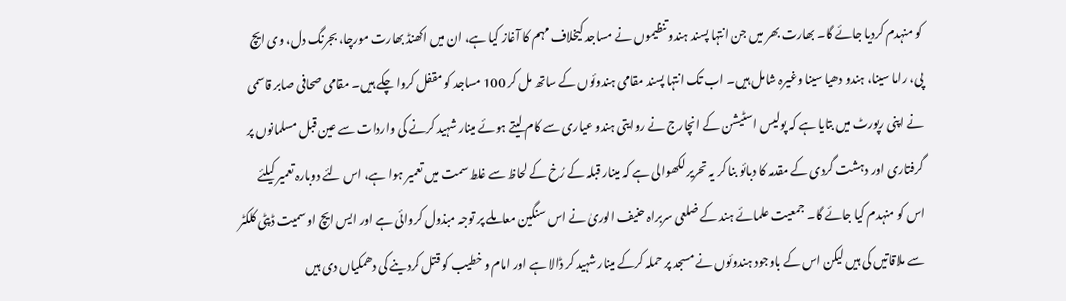کو منہدم کردیا جائے گا۔ بھارت بھر میں جن انتہا پسند ہندو تنظیموں نے مساجد کیخلاف مہم کا آغاز کیا ہے، ان میں اکھنڈ بھارت مورچا، بجرنگ دل، وی ایچ پی، راما سینا، ہندو دھیا سینا وغیرہ شامل ہیں۔ اب تک انتہا پسند مقامی ہندوئوں کے ساتھ مل کر 100 مساجد کو مقفل کروا چکے ہیں۔ مقامی صحافی صابر قاسمی نے اپنی رپورٹ میں بتایا ہے کہ پولیس اسٹیشن کے انچارج نے روایتی ہندو عیاری سے کام لیتے ہوئے مینار شہید کرنے کی واردات سے عین قبل مسلمانوں پر گرفتاری اور دہشت گردی کے مقدمہ کا دبائو بنا کر یہ تحریر لکھوالی ہے کہ مینار قبلہ کے رُخ کے لحاظ سے غلط سمت میں تعمیر ہوا ہے، اس لئے دوبارہ تعمیر کیلئے اس کو منہدم کیا جائے گا۔ جمعیت علمائے ہند کے ضلعی سربراہ حنیف الوریٰ نے اس سنگین معاملے پر توجہ مبذول کروائی ہے اور ایس ایچ او سمیت ڈپٹی کلکٹر سے ملاقاتیں کی ہیں لیکن اس کے باوجود ہندوئوں نے مسجد پر حملہ کرکے مینار شہید کر ڈالا ہے اور امام و خطیب کو قتل کردینے کی دھمکیاں دی ہیں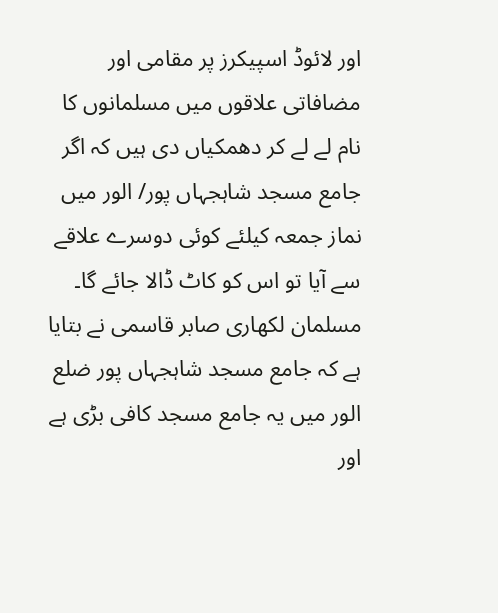اور لائوڈ اسپیکرز پر مقامی اور مضافاتی علاقوں میں مسلمانوں کا نام لے لے کر دھمکیاں دی ہیں کہ اگر جامع مسجد شاہجہاں پور/ الور میں نماز جمعہ کیلئے کوئی دوسرے علاقے سے آیا تو اس کو کاٹ ڈالا جائے گا۔ مسلمان لکھاری صابر قاسمی نے بتایا ہے کہ جامع مسجد شاہجہاں پور ضلع الور میں یہ جامع مسجد کافی بڑی ہے اور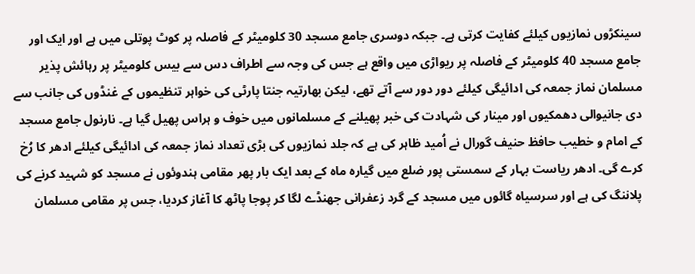سینکڑوں نمازیوں کیلئے کفایت کرتی ہے۔ جبکہ دوسری جامع مسجد 30 کلومیٹر کے فاصلہ پر کوٹ پوتلی میں ہے اور ایک اور جامع مسجد 40 کلومیٹر کے فاصلہ پر ریواڑی میں واقع ہے جس کی وجہ سے اطراف دس سے بیس کلومیٹر پر رہائش پذیر مسلمان نماز جمعہ کی ادائیگی کیلئے دور دور سے آتے تھے، لیکن بھارتیہ جنتا پارٹی کی خواہر تنظیموں کے غنڈوں کی جانب سے دی جانیوالی دھمکیوں اور مینار کی شہادت کی خبر پھیلنے کے مسلمانوں میں خوف و ہراس پھیل گیا ہے۔ نارنول جامع مسجد کے امام و خطیب حافظ حنیف گورال نے اُمید ظاہر کی ہے کہ جلد نمازیوں کی بڑی تعداد نماز جمعہ کی ادائیگی کیلئے ادھر کا رُخ کرے گی۔ ادھر ریاست بہار کے سمستی پور ضلع میں گیارہ ماہ کے بعد ایک بار پھر مقامی ہندوئوں نے مسجد کو شہید کرنے کی پلاننگ کی ہے اور سرسیاہ گائوں میں مسجد کے گرد زعفرانی جھنڈے لگا کر پوجا پاٹھ کا آغاز کردیا، جس پر مقامی مسلمان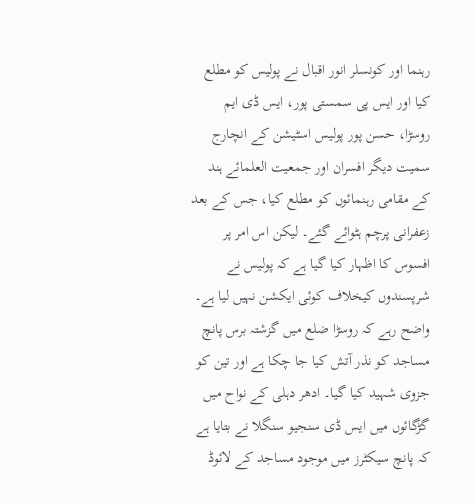رہنما اور کونسلر انور اقبال نے پولیس کو مطلع کیا اور ایس پی سمستی پور، ایس ڈی ایم روسڑا، حسن پور پولیس اسٹیشن کے انچارج سمیت دیگر افسران اور جمعیت العلمائے ہند کے مقامی رہنمائوں کو مطلع کیا، جس کے بعد زعفرانی پرچم ہٹوائے گئے۔ لیکن اس امر پر افسوس کا اظہار کیا گیا ہے کہ پولیس نے شرپسندوں کیخلاف کوئی ایکشن نہیں لیا ہے۔ واضح رہے کہ روسڑا ضلع میں گزشتہ برس پانچ مساجد کو نذر آتش کیا جا چکا ہے اور تین کو جزوی شہید کیا گیا۔ ادھر دہلی کے نواح میں گڑگائوں میں ایس ڈی سنجیو سنگلا نے بتایا ہے کہ پانچ سیکٹرز میں موجود مساجد کے لائوڈ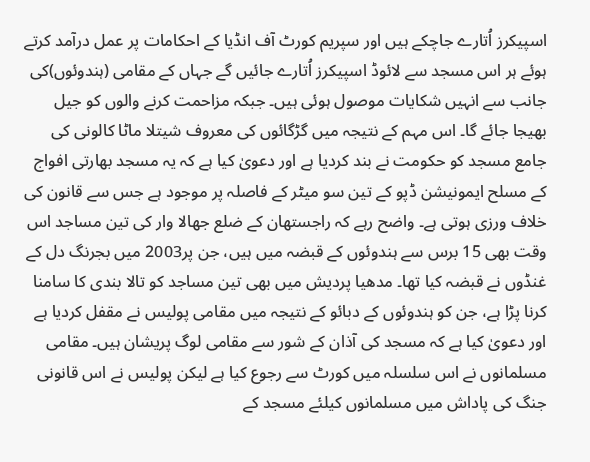اسپیکرز اُتارے جاچکے ہیں اور سپریم کورٹ آف انڈیا کے احکامات پر عمل درآمد کرتے ہوئے ہر اس مسجد سے لائوڈ اسپیکرز اُتارے جائیں گے جہاں کے مقامی (ہندوئوں)کی جانب سے انہیں شکایات موصول ہوئی ہیں۔ جبکہ مزاحمت کرنے والوں کو جیل بھیجا جائے گا۔ اس مہم کے نتیجہ میں گڑگائوں کی معروف شیتلا ماٹا کالونی کی جامع مسجد کو حکومت نے بند کردیا ہے اور دعویٰ کیا ہے کہ یہ مسجد بھارتی افواج کے مسلح ایمونیشن ڈپو کے تین سو میٹر کے فاصلہ پر موجود ہے جس سے قانون کی خلاف ورزی ہوتی ہے۔ واضح رہے کہ راجستھان کے ضلع جھالا وار کی تین مساجد اس وقت بھی 15 برس سے ہندوئوں کے قبضہ میں ہیں، جن پر2003 میں بجرنگ دل کے غنڈوں نے قبضہ کیا تھا۔ مدھیا پردیش میں بھی تین مساجد کو تالا بندی کا سامنا کرنا پڑا ہے، جن کو ہندوئوں کے دبائو کے نتیجہ میں مقامی پولیس نے مقفل کردیا ہے اور دعویٰ کیا ہے کہ مسجد کی آذان کے شور سے مقامی لوگ پریشان ہیں۔ مقامی مسلمانوں نے اس سلسلہ میں کورٹ سے رجوع کیا ہے لیکن پولیس نے اس قانونی جنگ کی پاداش میں مسلمانوں کیلئے مسجد کے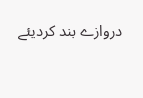دروازے بند کردیئے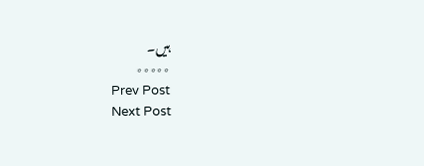ہیں۔
٭٭٭٭٭
Prev Post
Next Post